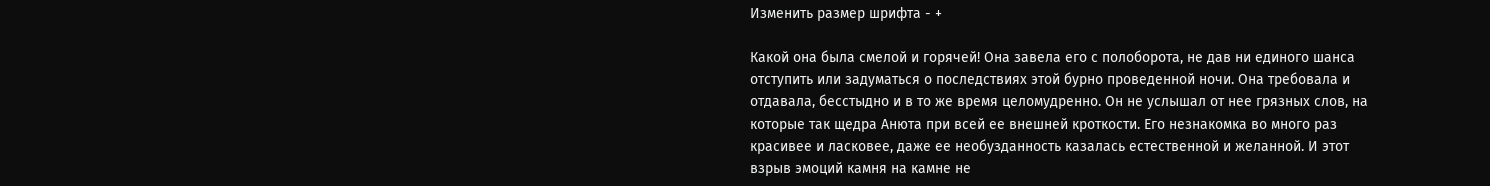Изменить размер шрифта - +

Какой она была смелой и горячей! Она завела его с полоборота, не дав ни единого шанса отступить или задуматься о последствиях этой бурно проведенной ночи. Она требовала и отдавала, бесстыдно и в то же время целомудренно. Он не услышал от нее грязных слов, на которые так щедра Анюта при всей ее внешней кроткости. Его незнакомка во много раз красивее и ласковее, даже ее необузданность казалась естественной и желанной. И этот взрыв эмоций камня на камне не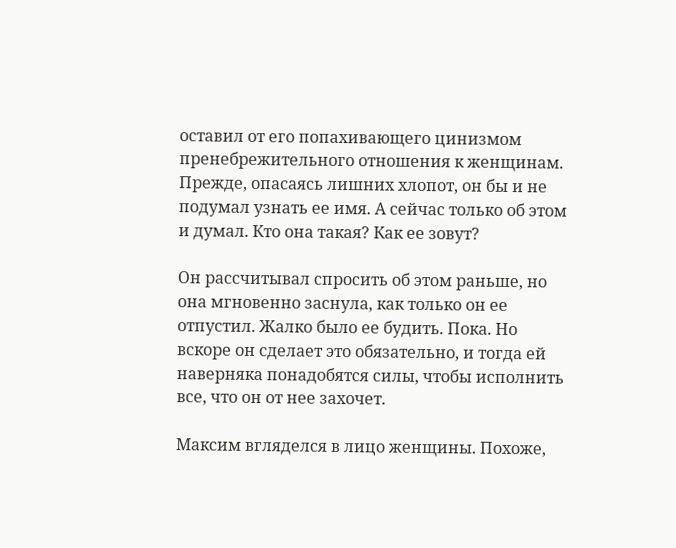оставил от его попахивающего цинизмом пренебрежительного отношения к женщинам. Прежде, опасаясь лишних хлопот, он бы и не подумал узнать ее имя. А сейчас только об этом и думал. Кто она такая? Как ее зовут?

Он рассчитывал спросить об этом раньше, но она мгновенно заснула, как только он ее отпустил. Жалко было ее будить. Пока. Но вскоре он сделает это обязательно, и тогда ей наверняка понадобятся силы, чтобы исполнить все, что он от нее захочет.

Максим вгляделся в лицо женщины. Похоже,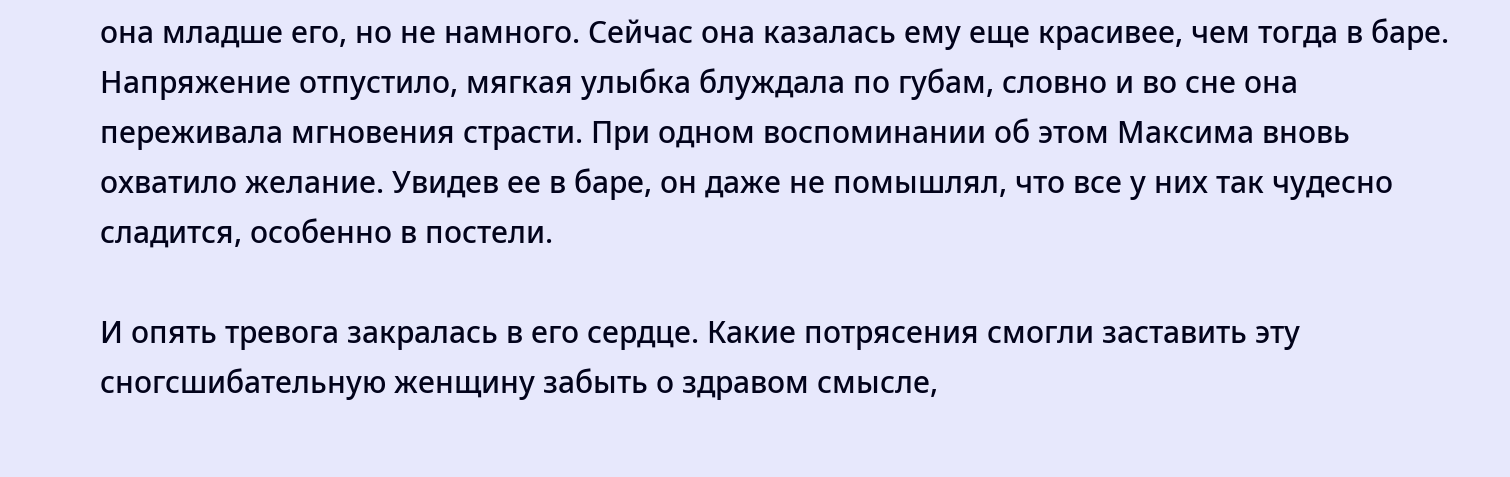она младше его, но не намного. Сейчас она казалась ему еще красивее, чем тогда в баре. Напряжение отпустило, мягкая улыбка блуждала по губам, словно и во сне она переживала мгновения страсти. При одном воспоминании об этом Максима вновь охватило желание. Увидев ее в баре, он даже не помышлял, что все у них так чудесно сладится, особенно в постели.

И опять тревога закралась в его сердце. Какие потрясения смогли заставить эту сногсшибательную женщину забыть о здравом смысле,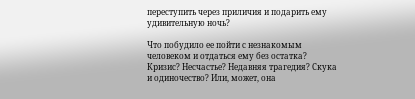переступить через приличия и подарить ему удивительную ночь?

Что побудило ее пойти с незнакомым человеком и отдаться ему без остатка? Кризис? Несчастье? Недавняя трагедия? Скука и одиночество? Или, может, она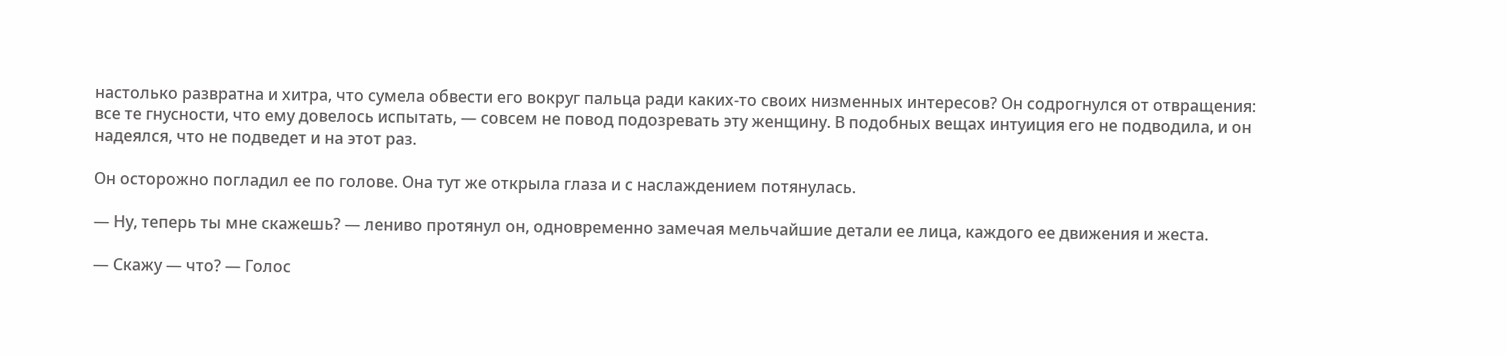настолько развратна и хитра, что сумела обвести его вокруг пальца ради каких-то своих низменных интересов? Он содрогнулся от отвращения: все те гнусности, что ему довелось испытать, — совсем не повод подозревать эту женщину. В подобных вещах интуиция его не подводила, и он надеялся, что не подведет и на этот раз.

Он осторожно погладил ее по голове. Она тут же открыла глаза и с наслаждением потянулась.

— Ну, теперь ты мне скажешь? — лениво протянул он, одновременно замечая мельчайшие детали ее лица, каждого ее движения и жеста.

— Скажу — что? — Голос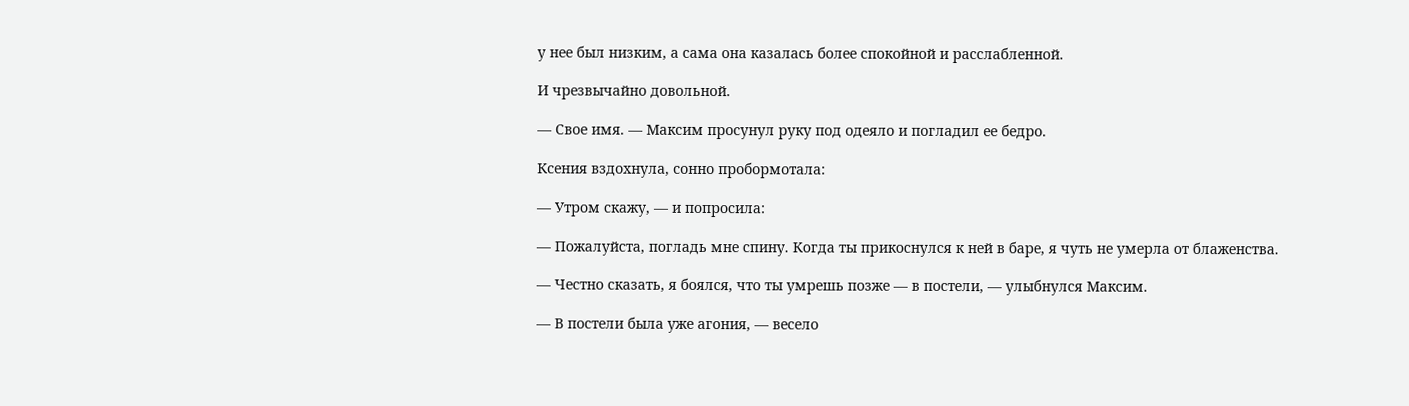у нее был низким, а сама она казалась более спокойной и расслабленной.

И чрезвычайно довольной.

— Свое имя. — Максим просунул руку под одеяло и погладил ее бедро.

Ксения вздохнула, сонно пробормотала:

— Утром скажу, — и попросила:

— Пожалуйста, погладь мне спину. Когда ты прикоснулся к ней в баре, я чуть не умерла от блаженства.

— Честно сказать, я боялся, что ты умрешь позже — в постели, — улыбнулся Максим.

— В постели была уже агония, — весело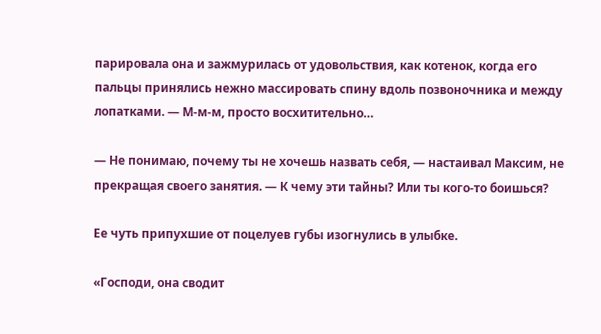парировала она и зажмурилась от удовольствия, как котенок, когда его пальцы принялись нежно массировать спину вдоль позвоночника и между лопатками. — М-м-м, просто восхитительно…

— Не понимаю, почему ты не хочешь назвать себя, — настаивал Максим, не прекращая своего занятия. — К чему эти тайны? Или ты кого-то боишься?

Ее чуть припухшие от поцелуев губы изогнулись в улыбке.

«Господи, она сводит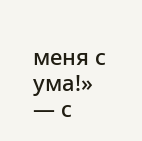меня с ума!» — с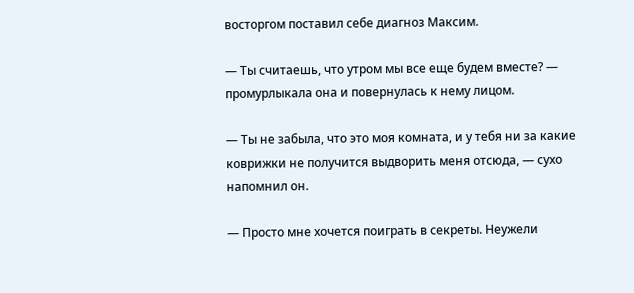восторгом поставил себе диагноз Максим.

— Ты считаешь, что утром мы все еще будем вместе? — промурлыкала она и повернулась к нему лицом.

— Ты не забыла, что это моя комната, и у тебя ни за какие коврижки не получится выдворить меня отсюда, — сухо напомнил он.

— Просто мне хочется поиграть в секреты. Неужели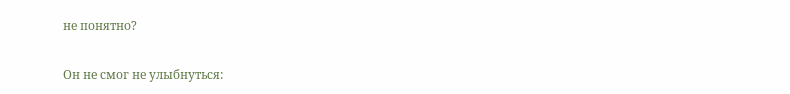не понятно?

Он не смог не улыбнуться: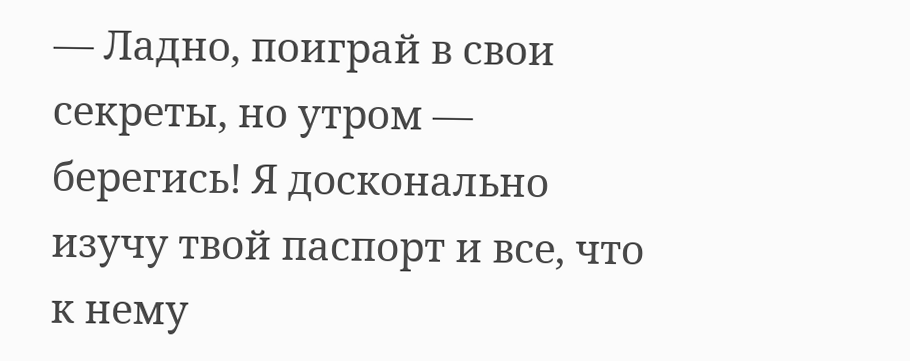— Ладно, поиграй в свои секреты, но утром — берегись! Я досконально изучу твой паспорт и все, что к нему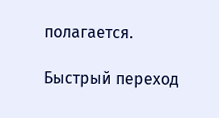полагается.

Быстрый переход